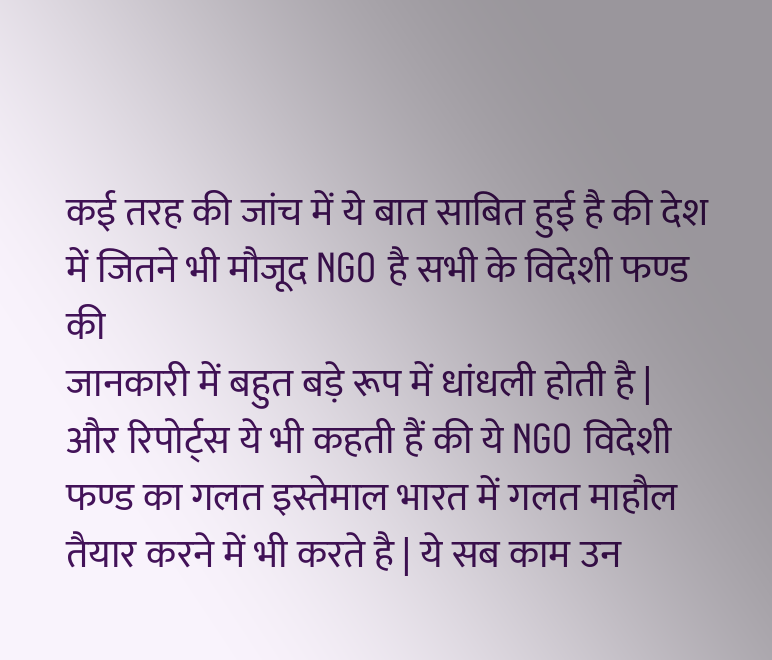कई तरह की जांच में ये बात साबित हुई है की देश में जितने भी मौजूद NGO है सभी के विदेशी फण्ड की
जानकारी में बहुत बड़े रूप में धांधली होती है | और रिपोर्ट्स ये भी कहती हैं की ये NGO विदेशी फण्ड का गलत इस्तेमाल भारत में गलत माहौल तैयार करने में भी करते है | ये सब काम उन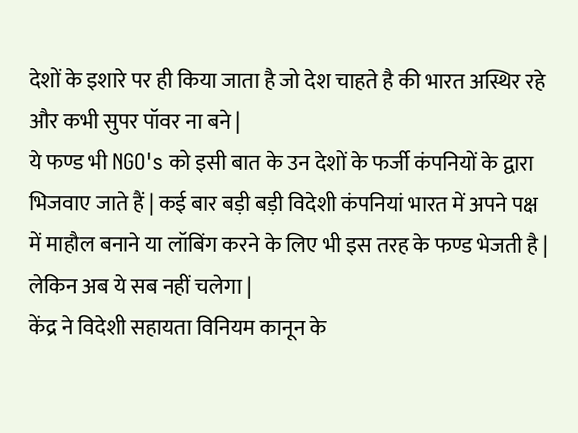देशों के इशारे पर ही किया जाता है जो देश चाहते है की भारत अस्थिर रहे और कभी सुपर पॉवर ना बने |
ये फण्ड भी NGO's को इसी बात के उन देशों के फर्जी कंपनियों के द्वारा भिजवाए जाते हैं | कई बार बड़ी बड़ी विदेशी कंपनियां भारत में अपने पक्ष में माहौल बनाने या लॉबिंग करने के लिए भी इस तरह के फण्ड भेजती है | लेकिन अब ये सब नहीं चलेगा |
केंद्र ने विदेशी सहायता विनियम कानून के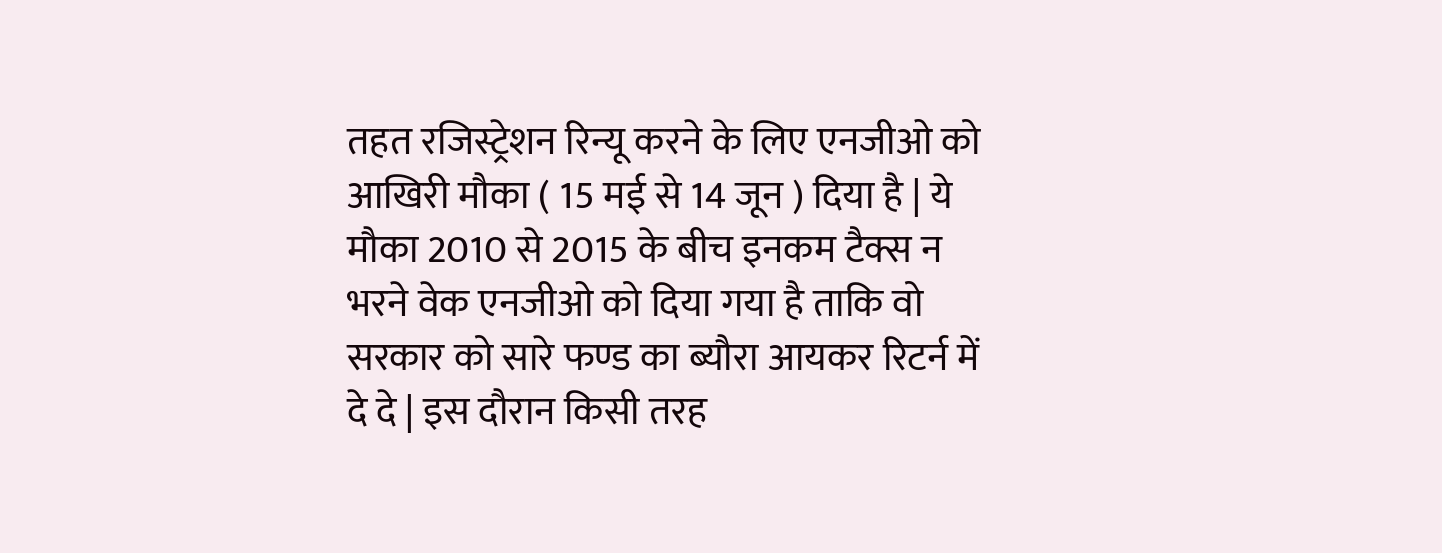तहत रजिस्ट्रेशन रिन्यू करने के लिए एनजीओ को आखिरी मौका ( 15 मई से 14 जून ) दिया है | ये मौका 2010 से 2015 के बीच इनकम टैक्स न भरने वेक एनजीओ को दिया गया है ताकि वो सरकार को सारे फण्ड का ब्यौरा आयकर रिटर्न में दे दे | इस दौरान किसी तरह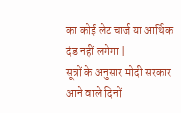का कोई लेट चार्ज या आर्थिक दंड नहीं लगेगा |
सूत्रों के अनुसार मोदी सरकार आने वाले दिनों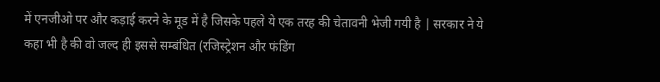में एनजीओ पर और कड़ाई करने के मूड में है जिसके पहले ये एक तरह की चेतावनी भेजी गयी है | सरकार ने ये कहा भी है की वो जल्द ही इससे सम्बंधित (रजिस्ट्रेशन और फंडिंग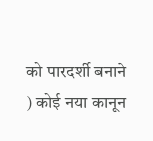को पारदर्शी बनाने ) कोई नया कानून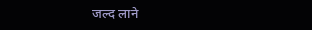जल्द लाने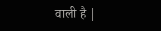वाली है |